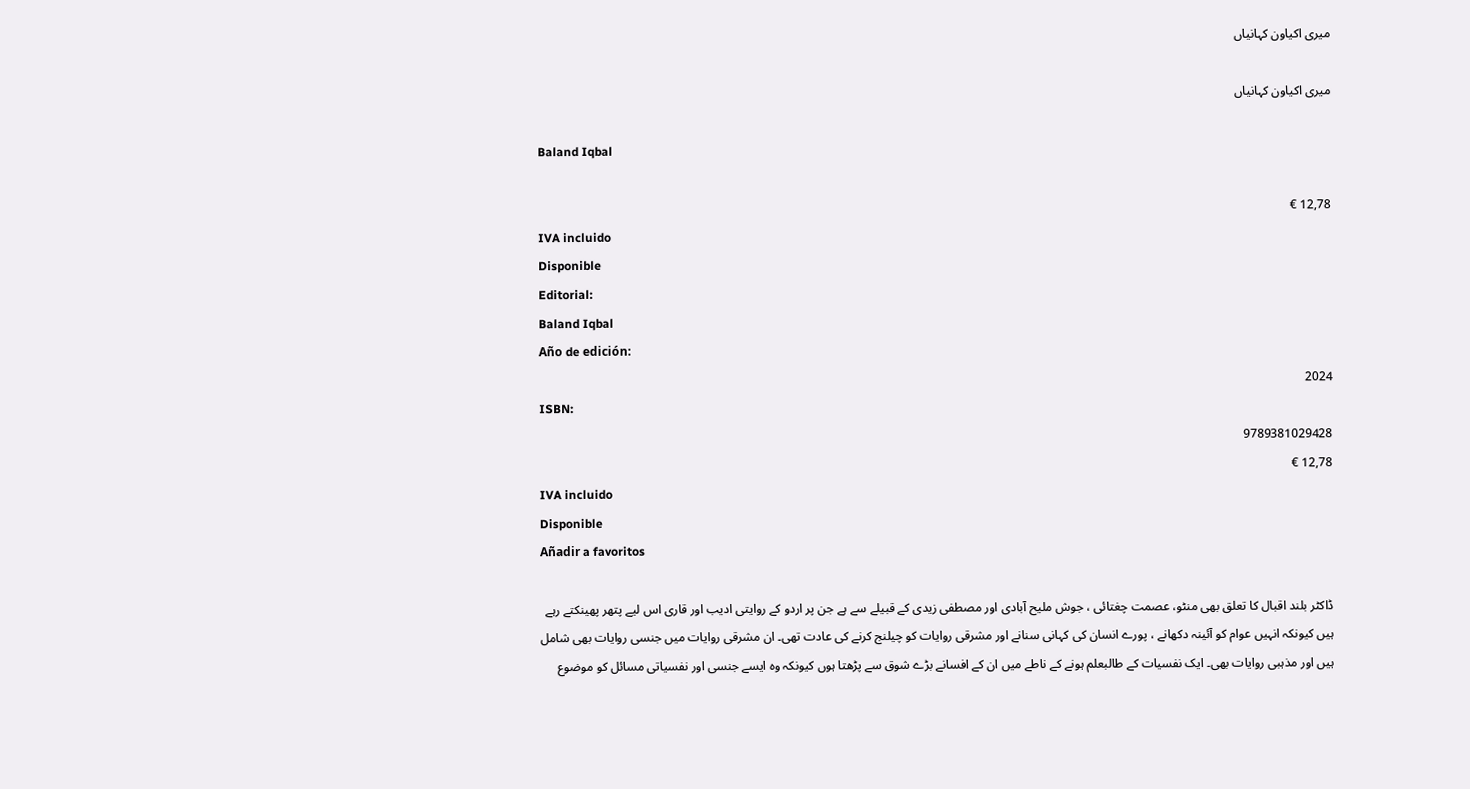میری اکیاون کہانیاں

میری اکیاون کہانیاں

Baland Iqbal

12,78 €
IVA incluido
Disponible
Editorial:
Baland Iqbal
Año de edición:
2024
ISBN:
9789381029428
12,78 €
IVA incluido
Disponible
Añadir a favoritos

ڈاکٹر بلند اقبال کا تعلق بھی منٹو، عصمت چغتائی ، جوش ملیح آبادی اور مصطفی زیدی کے قبیلے سے ہے جن پر اردو کے روایتی ادیب اور قاری اس لیے پتھر پھینکتے رہے ہیں کیونکہ انہیں عوام کو آئینہ دکھانے ، پورے انسان کی کہانی سنانے اور مشرقی روایات کو چیلنج کرنے کی عادت تھی۔ ان مشرقی روایات میں جنسی روایات بھی شامل ہیں اور مذہبی روایات بھی۔ ایک نفسیات کے طالبعلم ہونے کے ناطے میں ان کے افسانے بڑے شوق سے پڑھتا ہوں کیونکہ وہ ایسے جنسی اور نفسیاتی مسائل کو موضوع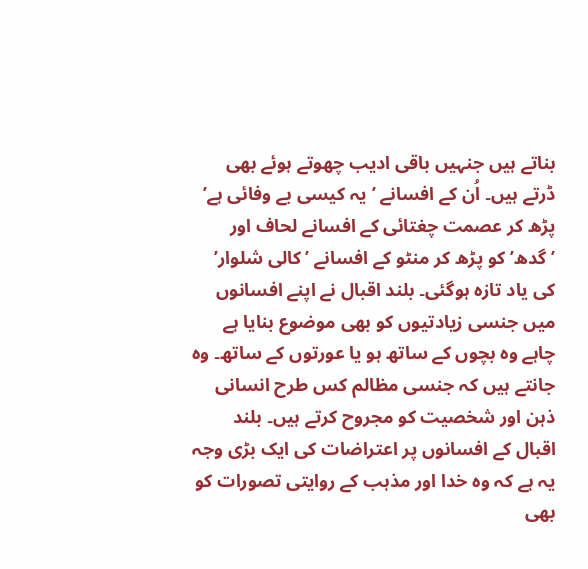بناتے ہیں جنہیں باقی ادیب چھوتے ہوئے بھی ڈرتے ہیں۔ اُن کے افسانے ’یہ کیسی بے وفائی ہے’ پڑھ کر عصمت چغتائی کے افسانے لحاف اور ’گدھ’ کو پڑھ کر منٹو کے افسانے ’کالی شلوار’ کی یاد تازہ ہوگئی۔ بلند اقبال نے اپنے افسانوں میں جنسی زیادتیوں کو بھی موضوع بنایا ہے چاہے وہ بچوں کے ساتھ ہو یا عورتوں کے ساتھ۔ وہ جانتے ہیں کہ جنسی مظالم کس طرح انسانی ذہن اور شخصیت کو مجروح کرتے ہیں۔ بلند اقبال کے افسانوں پر اعتراضات کی ایک بڑی وجہ یہ ہے کہ وہ خدا اور مذہب کے روایتی تصورات کو بھی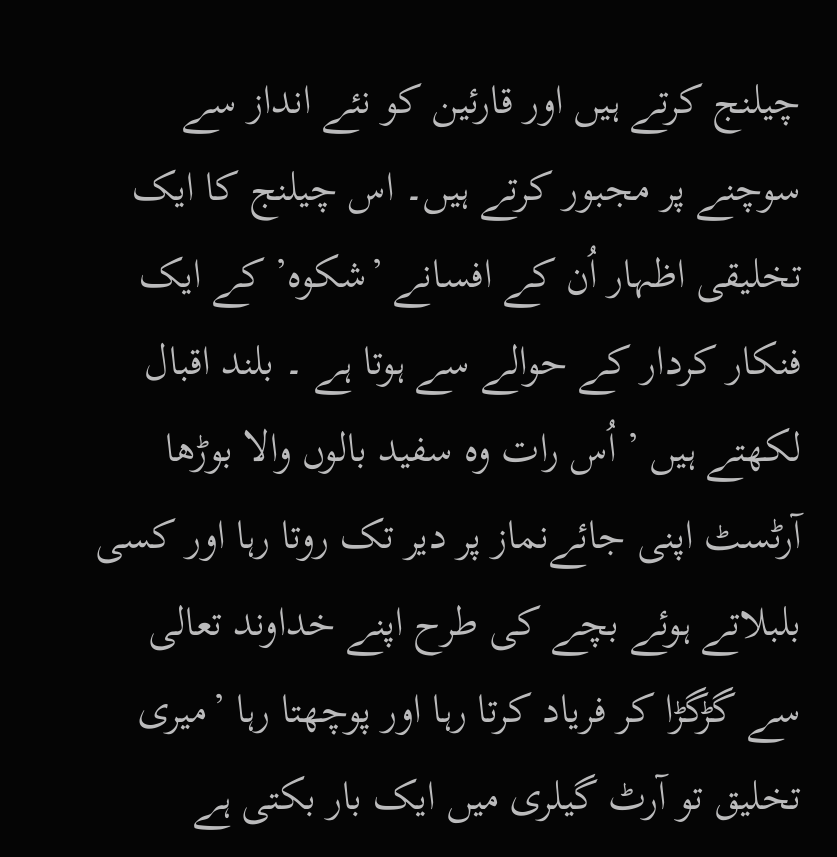چیلنج کرتے ہیں اور قارئین کو نئے انداز سے سوچنے پر مجبور کرتے ہیں۔ اس چیلنج کا ایک تخلیقی اظہار اُن کے افسانے ’شکوہ’ کے ایک فنکار کردار کے حوالے سے ہوتا ہے ۔ بلند اقبال لکھتے ہیں ’ اُس رات وہ سفید بالوں والا بوڑھا آرٹسٹ اپنی جائےنماز پر دیر تک روتا رہا اور کسی بلبلاتے ہوئے بچے کی طرح اپنے خداوند تعالی سے گڑگڑا کر فریاد کرتا رہا اور پوچھتا رہا ’میری تخلیق تو آرٹ گیلری میں ایک بار بکتی ہے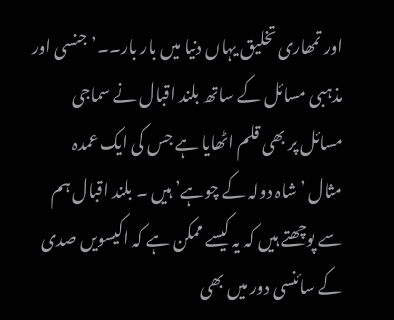اور تمھاری تخلیق یہاں دنیا میں بار بار۔۔’جنسی اور مذہبی مسائل کے ساتھ بلند اقبال نے سماجی مسائل پر بھی قلم اٹھایا ہے جس کی ایک عمدہ مثال ’شاہ دولہ کے چوہے’ ہیں ۔ بلند اقبال ہم سے پوچھتے ہیں کہ یہ کیسے ممکن ہے کہ اکیسویں صدی کے سائنسی دور میں بھی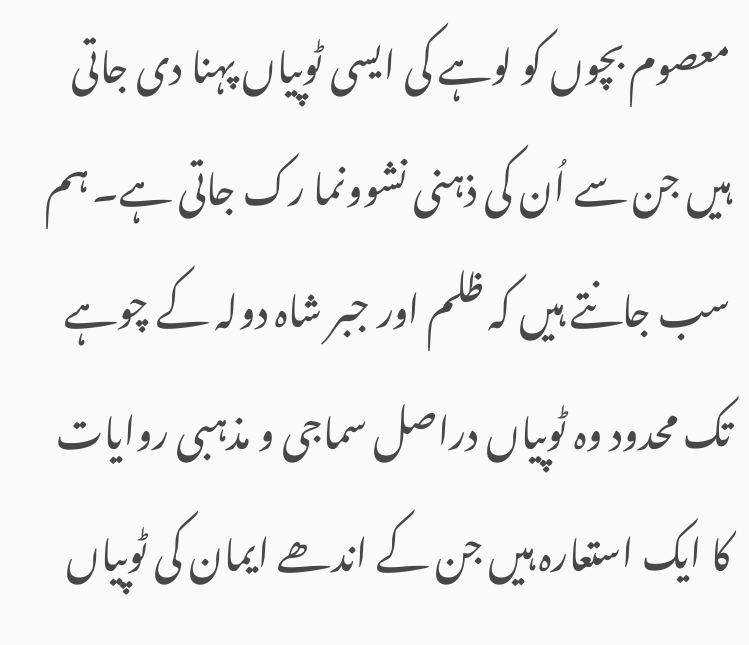معصوم بچوں کو لوہے کی ایسی ٹوپیاں پہنا دی جاتی ہیں جن سے اُن کی ذہنی نشوونما رک جاتی ہے۔ ہم سب جانتے ہیں کہ ظلم اور جبر شاہ دولہ کے چوہے تک محدود وہ ٹوپیاں دراصل سماجی و مذہبی روایات کا ایک استعارہ ہیں جن کے اندھے ایمان کی ٹوپیاں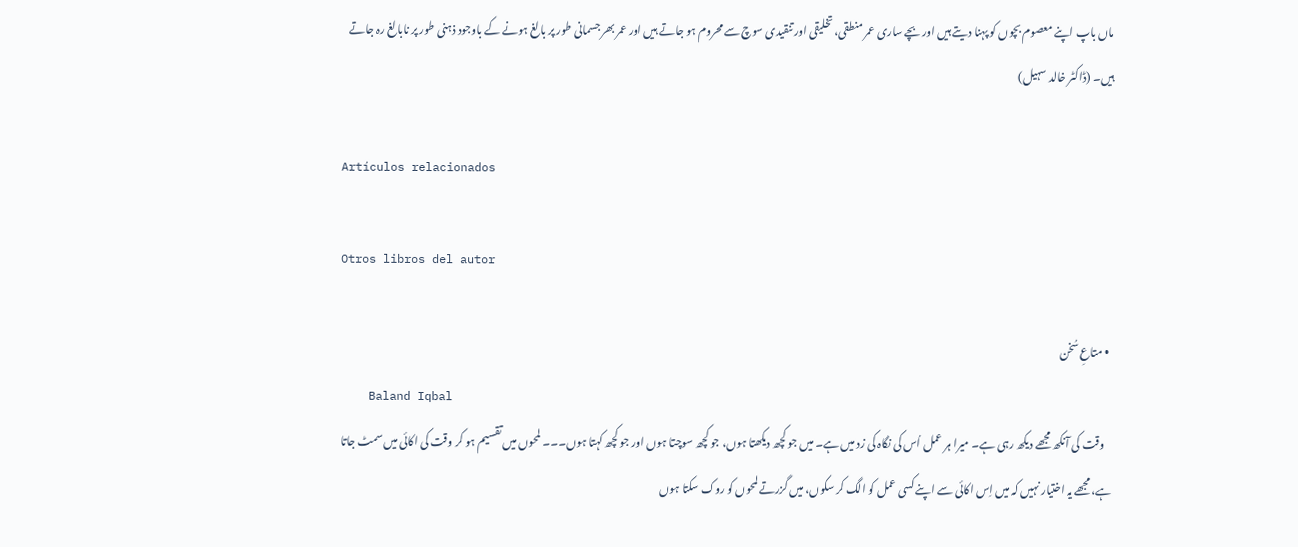ماں باپ اپنے معصوم بچوں کو پہنا دیتے ہیں اور بچے ساری عمر منطقی، تخلیقی اور تنقیدی سوچ سے محروم ہو جاتے ہیں اور عمر بھر جسمانی طور پر بالغ ہونے کے باوجود ذہنی طور پر نابالغ رہ جاتے ہیں۔ (ڈاکٹر خالد سہیل)

Artículos relacionados

Otros libros del autor

  • متاعِ سُخن
    Baland Iqbal
    وقت کی آنکھ مجھے دیکھ رہی ہے۔ میرا ہر عمل اُس کی نگاہ کی زد میں ہے۔ میں جو کچھ دیکھتا ہوں، جو کچھ سوچتا ہوں اور جو کچھ کہتا ہوں۔۔۔ لمحوں میں تقسیم ہو کر وقت کی اکائی میں سمٹ جاتا ہے، مجھے یہ اختیار نہیں کہ میں اِس اکائی سے اپنے کسی عمل کو الگ کر سکوں، میں گزرتے لمحوں کو روک سکتا ہوں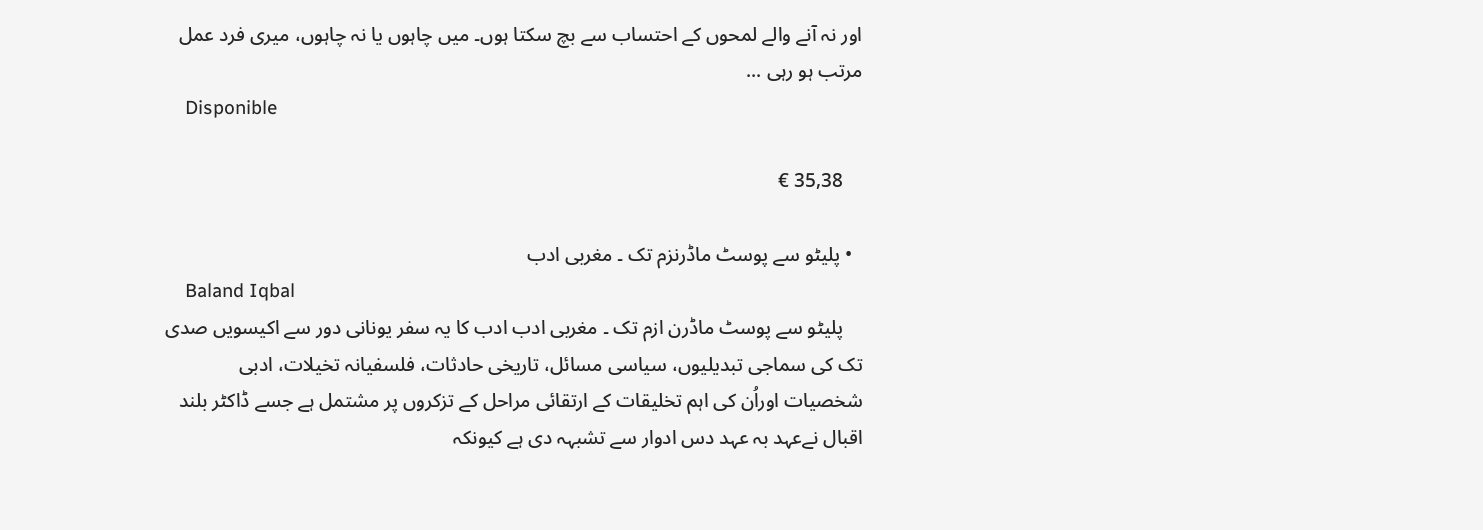اور نہ آنے والے لمحوں کے احتساب سے بچ سکتا ہوں۔ میں چاہوں یا نہ چاہوں، میری فرد عمل مرتب ہو رہی ...
    Disponible

    35,38 €

  • پلیٹو سے پوسٹ ماڈرنزم تک ۔ مغربی ادب
    Baland Iqbal
    پلیٹو سے پوسٹ ماڈرن ازم تک ۔ مغربی ادب ادب کا یہ سفر یونانی دور سے اکیسویں صدی تک کی سماجی تبدیلیوں، سیاسی مسائل، تاریخی حادثات، فلسفیانہ تخیلات، ادبی شخصیات اوراُن کی اہم تخلیقات کے ارتقائی مراحل کے تزکروں پر مشتمل ہے جسے ڈاکٹر بلند اقبال نےعہد بہ عہد دس ادوار سے تشبہہ دی ہے کیونکہ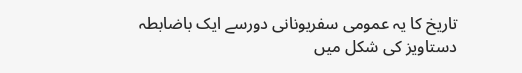تاریخ کا یہ عمومی سفریونانی دورسے ایک باضابطہ دستاویز کی شکل میں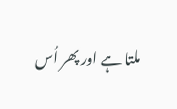ملتا ہے اور پھر اُس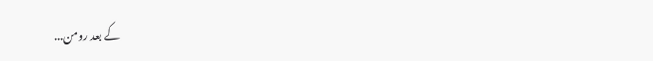کے بعد رومن...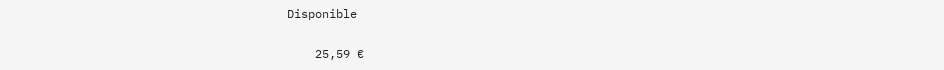Disponible

    25,59 €